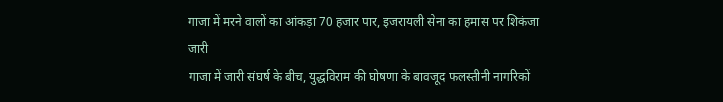गाजा में मरने वालों का आंकड़ा 70 हजार पार, इजरायली सेना का हमास पर शिकंजा जारी
गाजा में जारी संघर्ष के बीच, युद्धविराम की घोषणा के बावजूद फलस्तीनी नागरिकों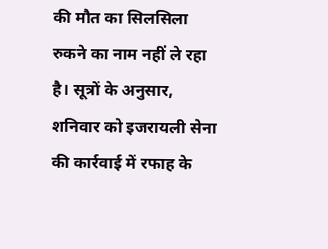की मौत का सिलसिला रुकने का नाम नहीं ले रहा है। सूत्रों के अनुसार, शनिवार को इजरायली सेना की कार्रवाई में रफाह के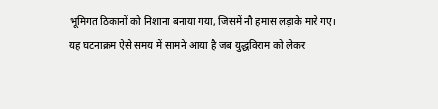भूमिगत ठिकानों को निशाना बनाया गया, जिसमें नौ हमास लड़ाके मारे गए।
यह घटनाक्रम ऐसे समय में सामने आया है जब युद्धविराम को लेकर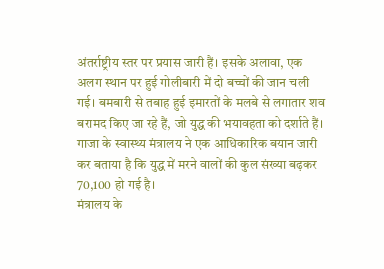अंतर्राष्ट्रीय स्तर पर प्रयास जारी हैं। इसके अलावा, एक अलग स्थान पर हुई गोलीबारी में दो बच्चों की जान चली गई। बमबारी से तबाह हुई इमारतों के मलबे से लगातार शव बरामद किए जा रहे हैं, जो युद्ध की भयावहता को दर्शाते हैं। गाजा के स्वास्थ्य मंत्रालय ने एक आधिकारिक बयान जारी कर बताया है कि युद्ध में मरने वालों की कुल संख्या बढ़कर 70,100 हो गई है।
मंत्रालय के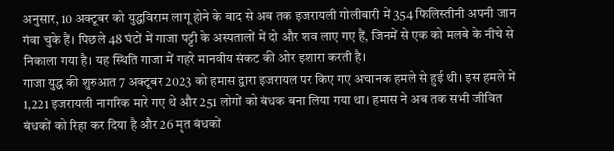अनुसार, 10 अक्टूबर को युद्धविराम लागू होने के बाद से अब तक इजरायली गोलीबारी में 354 फिलिस्तीनी अपनी जान गंवा चुके हैं। पिछले 48 घंटों में गाजा पट्टी के अस्पतालों में दो और शव लाए गए हैं, जिनमें से एक को मलबे के नीचे से निकाला गया है। यह स्थिति गाजा में गहरे मानवीय संकट की ओर इशारा करती है।
गाजा युद्ध की शुरुआत 7 अक्टूबर 2023 को हमास द्वारा इजरायल पर किए गए अचानक हमले से हुई थी। इस हमले में 1,221 इजरायली नागरिक मारे गए थे और 251 लोगों को बंधक बना लिया गया था। हमास ने अब तक सभी जीवित बंधकों को रिहा कर दिया है और 26 मृत बंधकों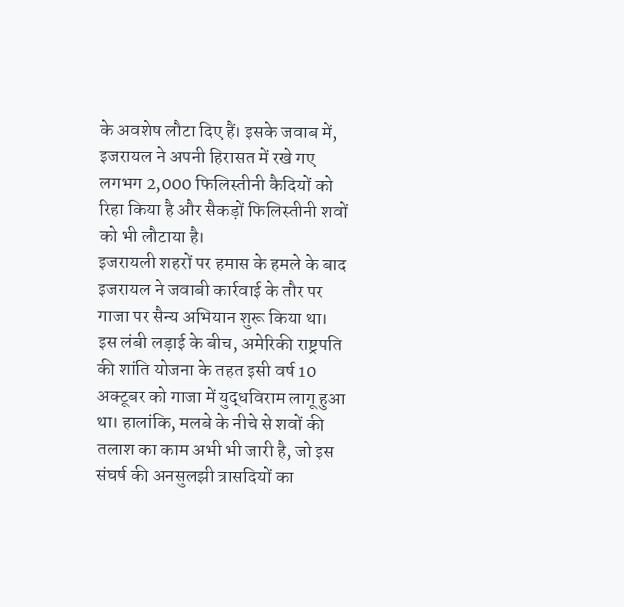के अवशेष लौटा दिए हैं। इसके जवाब में, इजरायल ने अपनी हिरासत में रखे गए लगभग 2,000 फिलिस्तीनी कैदियों को रिहा किया है और सैकड़ों फिलिस्तीनी शवों को भी लौटाया है।
इजरायली शहरों पर हमास के हमले के बाद इजरायल ने जवाबी कार्रवाई के तौर पर गाजा पर सैन्य अभियान शुरू किया था। इस लंबी लड़ाई के बीच, अमेरिकी राष्ट्रपति की शांति योजना के तहत इसी वर्ष 10 अक्टूबर को गाजा में युद्धविराम लागू हुआ था। हालांकि, मलबे के नीचे से शवों की तलाश का काम अभी भी जारी है, जो इस संघर्ष की अनसुलझी त्रासदियों का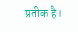प्रतीक है।